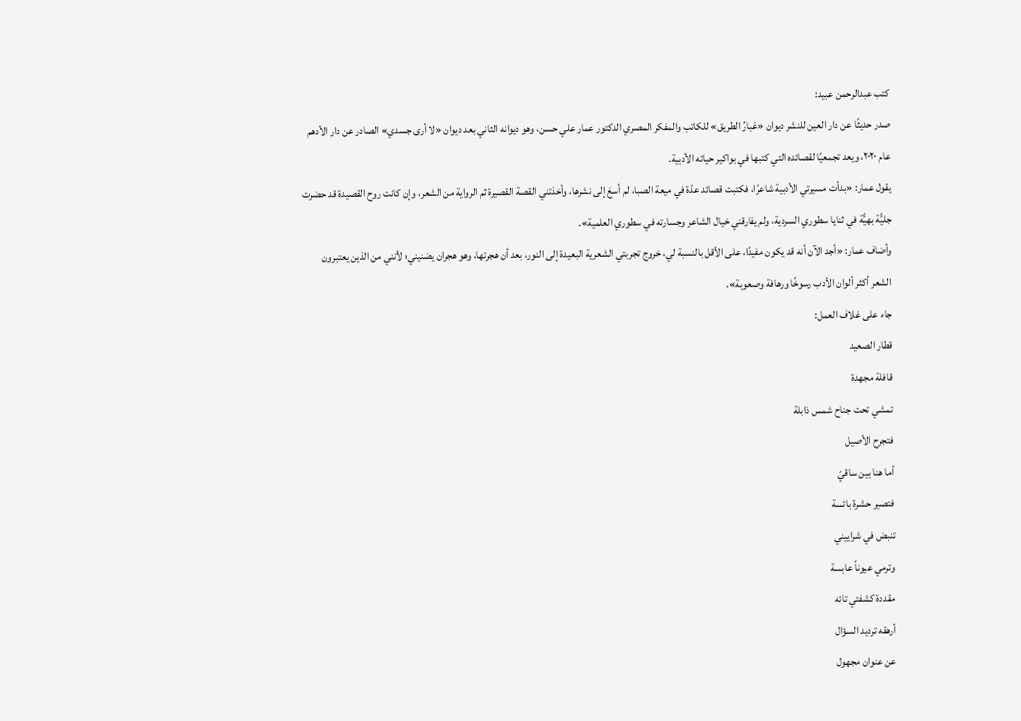كتب عبدالرحمن عبيد:
صدر حديثًا عن دار العين للنشر ديوان «غبارُ الطريق» للكاتب والمفكر المصري الدكتور عمار علي حسن، وهو ديوانه الثاني بعد ديوان «لا أرى جسدي» الصادر عن دار الأدهم عام ٢٠٢٠، ويعد تجمعيًا لقصائده التي كتبها في بواكير حياته الأدبية.
يقول عمار: «بدأت مسيرتي الأدبية شاعرًا، فكتبت قصائد عدّة في ميعة الصبا، لم أسعَ إلى نشرها، وأخذتني القصة القصيرة ثم الرواية من الشعر، وإن كانت روح القصيدة قد حضرت جليًّة بهيًّة في ثنايا سطوري السردية، ولم يفارقني خيال الشاعر وجسارته في سطوري العلمية».
وأضاف عمار: «أجد الآن أنه قد يكون مفيدًا، على الأقل بالنسبة لي، خروج تجربتي الشعرية البعيدة إلى النور، بعد أن هجرتها، وهو هجران يضنيني؛ لأنني من الذين يعتبرون الشعر أكثر ألوان الأدب رسوخًا ورهافة وصعوبة».
جاء على غلاف العمل:
قطار الصعيد
قافلة مجهدة
تمشي تحت جناح شمس ذابلة
فتجرح الأصيل
أما هنا بين ساقيّ
فتصير حشرة بائسة
تنبض في شراييني
وترمي عيوناً عابسة
مقددة كشفتي تائه
أرهقه ترديد السؤال
عن عنوان مجهول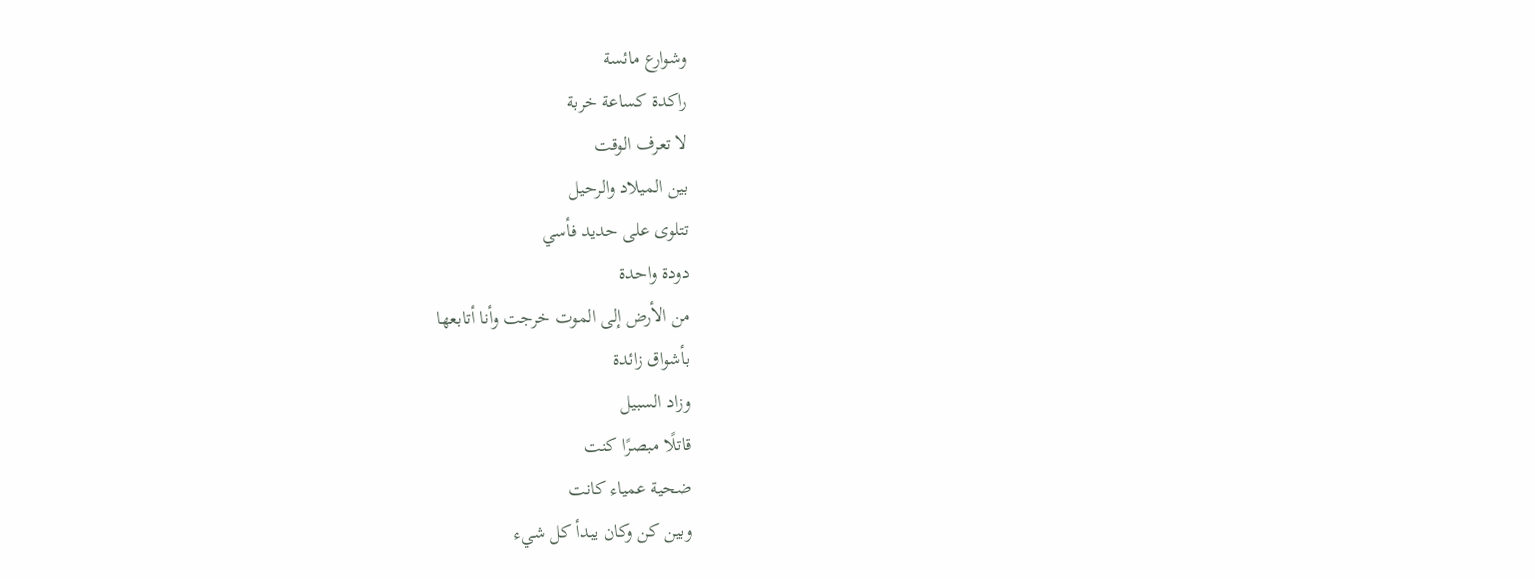وشوارع مائسة
راكدة كساعة خربة
لا تعرف الوقت
بين الميلاد والرحيل
تتلوى على حديد فأسي
دودة واحدة
من الأرض إلى الموت خرجت وأنا أتابعها
بأشواق زائدة
وزاد السبيل
قاتلًا مبصرًا كنت
ضحية عمياء كانت
وبين كن وكان يبدأ كل شيء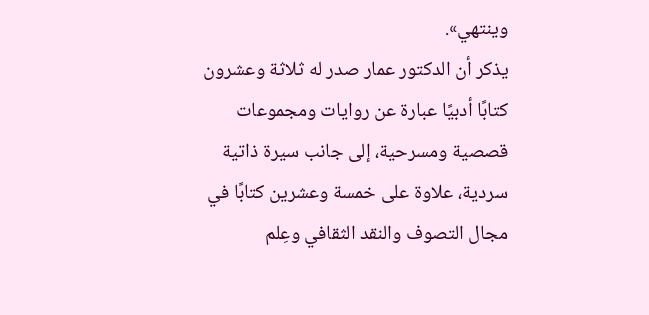وينتهي».
يذكر أن الدكتور عمار صدر له ثلاثة وعشرون كتابًا أدبيًا عبارة عن روايات ومجموعات قصصية ومسرحية، إلى جانب سيرة ذاتية سردية، علاوة على خمسة وعشرين كتابًا في مجال التصوف والنقد الثقافي وعِلم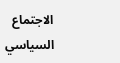الاجتماع السياسي